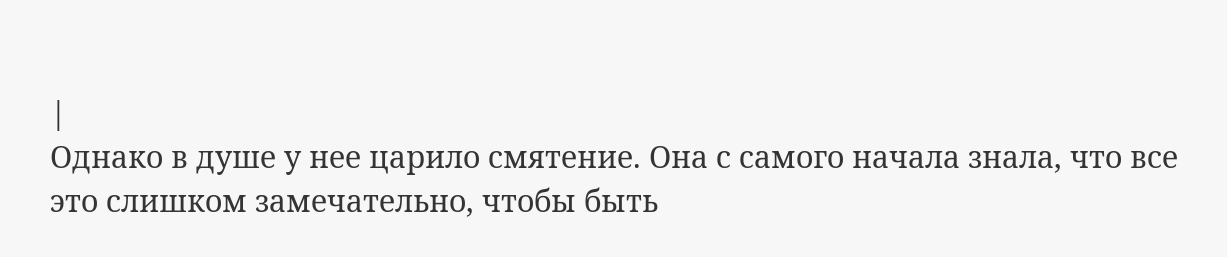|
Однако в душе у нее царило смятение. Она с самого начала знала, что все это слишком замечательно, чтобы быть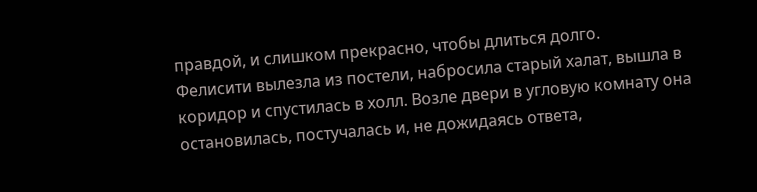правдой, и слишком прекрасно, чтобы длиться долго.
Фелисити вылезла из постели, набросила старый халат, вышла в коридор и спустилась в холл. Возле двери в угловую комнату она остановилась, постучалась и, не дожидаясь ответа,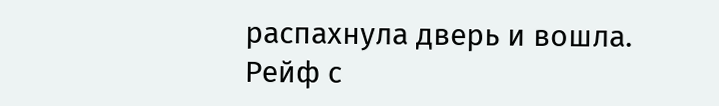распахнула дверь и вошла.
Рейф с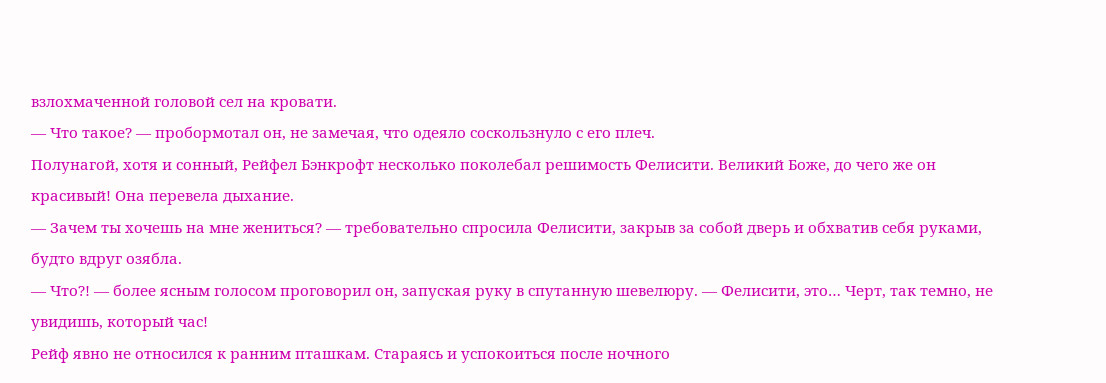взлохмаченной головой сел на кровати.
— Что такое? — пробормотал он, не замечая, что одеяло соскользнуло с его плеч.
Полунагой, хотя и сонный, Рейфел Бэнкрофт несколько поколебал решимость Фелисити. Великий Боже, до чего же он красивый! Она перевела дыхание.
— Зачем ты хочешь на мне жениться? — требовательно спросила Фелисити, закрыв за собой дверь и обхватив себя руками, будто вдруг озябла.
— Что?! — более ясным голосом проговорил он, запуская руку в спутанную шевелюру. — Фелисити, это… Черт, так темно, не увидишь, который час!
Рейф явно не относился к ранним пташкам. Стараясь и успокоиться после ночного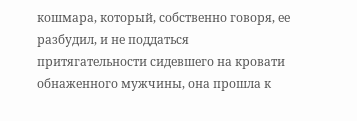кошмара, который, собственно говоря, ее разбудил, и не поддаться притягательности сидевшего на кровати обнаженного мужчины, она прошла к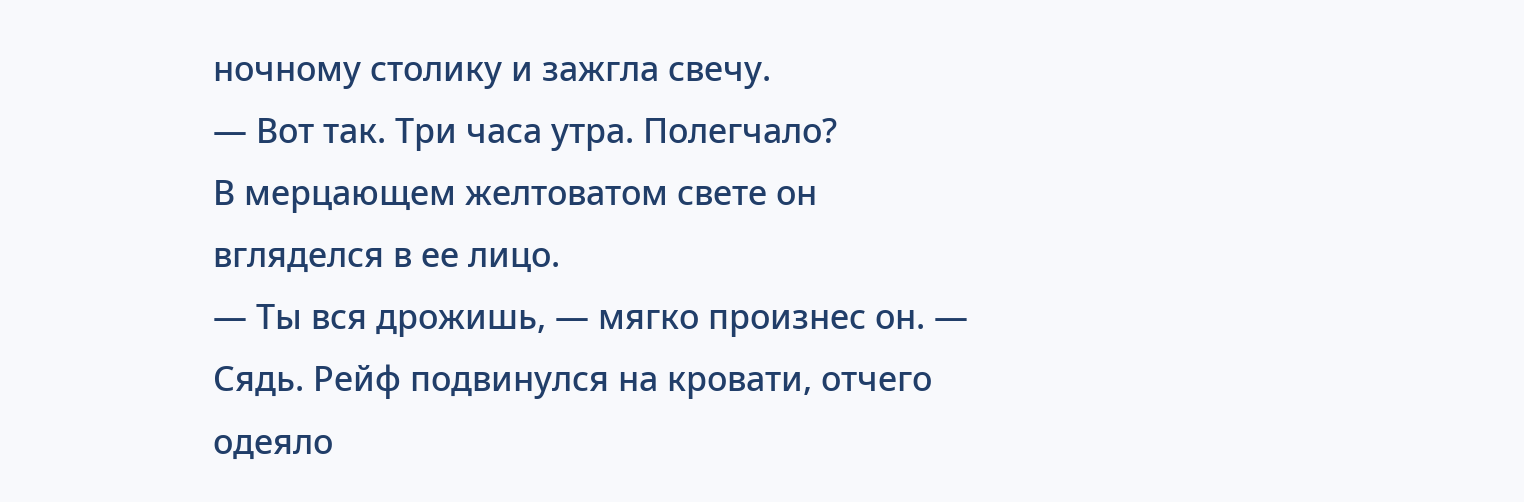ночному столику и зажгла свечу.
— Вот так. Три часа утра. Полегчало?
В мерцающем желтоватом свете он вгляделся в ее лицо.
— Ты вся дрожишь, — мягко произнес он. — Сядь. Рейф подвинулся на кровати, отчего одеяло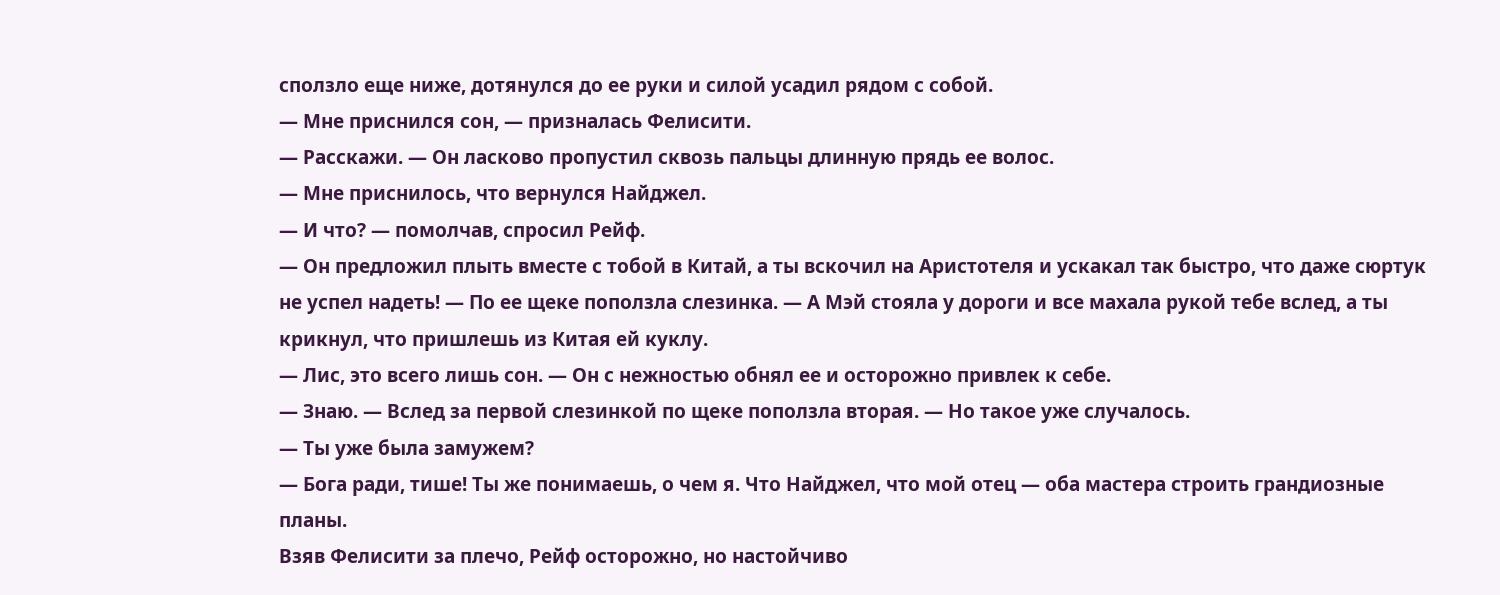сползло еще ниже, дотянулся до ее руки и силой усадил рядом с собой.
— Мне приснился сон, — призналась Фелисити.
— Расскажи. — Он ласково пропустил сквозь пальцы длинную прядь ее волос.
— Мне приснилось, что вернулся Найджел.
— И что? — помолчав, спросил Рейф.
— Он предложил плыть вместе с тобой в Китай, а ты вскочил на Аристотеля и ускакал так быстро, что даже сюртук не успел надеть! — По ее щеке поползла слезинка. — А Мэй стояла у дороги и все махала рукой тебе вслед, а ты крикнул, что пришлешь из Китая ей куклу.
— Лис, это всего лишь сон. — Он с нежностью обнял ее и осторожно привлек к себе.
— Знаю. — Вслед за первой слезинкой по щеке поползла вторая. — Но такое уже случалось.
— Ты уже была замужем?
— Бога ради, тише! Ты же понимаешь, о чем я. Что Найджел, что мой отец — оба мастера строить грандиозные планы.
Взяв Фелисити за плечо, Рейф осторожно, но настойчиво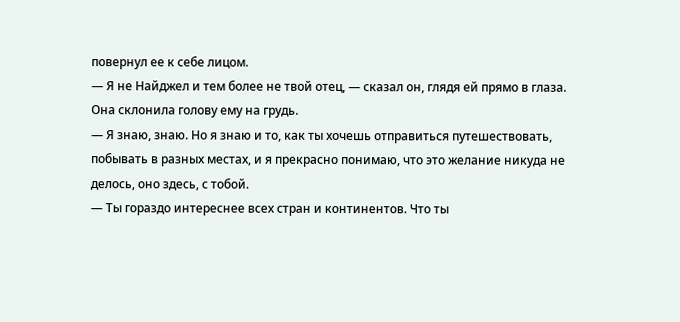повернул ее к себе лицом.
— Я не Найджел и тем более не твой отец, — сказал он, глядя ей прямо в глаза.
Она склонила голову ему на грудь.
— Я знаю, знаю. Но я знаю и то, как ты хочешь отправиться путешествовать, побывать в разных местах, и я прекрасно понимаю, что это желание никуда не делось, оно здесь, с тобой.
— Ты гораздо интереснее всех стран и континентов. Что ты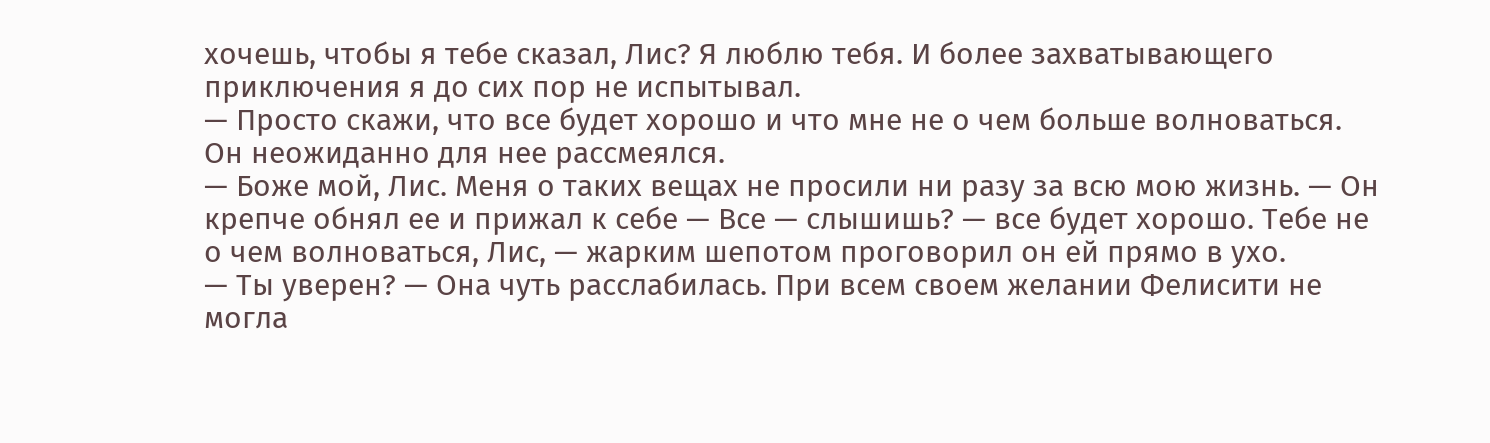хочешь, чтобы я тебе сказал, Лис? Я люблю тебя. И более захватывающего приключения я до сих пор не испытывал.
— Просто скажи, что все будет хорошо и что мне не о чем больше волноваться.
Он неожиданно для нее рассмеялся.
— Боже мой, Лис. Меня о таких вещах не просили ни разу за всю мою жизнь. — Он крепче обнял ее и прижал к себе — Все — слышишь? — все будет хорошо. Тебе не о чем волноваться, Лис, — жарким шепотом проговорил он ей прямо в ухо.
— Ты уверен? — Она чуть расслабилась. При всем своем желании Фелисити не могла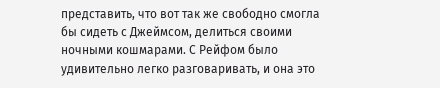представить, что вот так же свободно смогла бы сидеть с Джеймсом, делиться своими ночными кошмарами. С Рейфом было удивительно легко разговаривать, и она это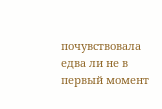почувствовала едва ли не в первый момент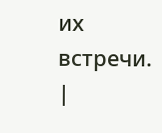их встречи. |